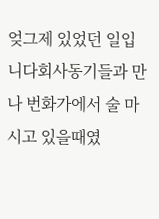엊그제 있었던 일입니다회사동기들과 만나 번화가에서 술 마시고 있을때였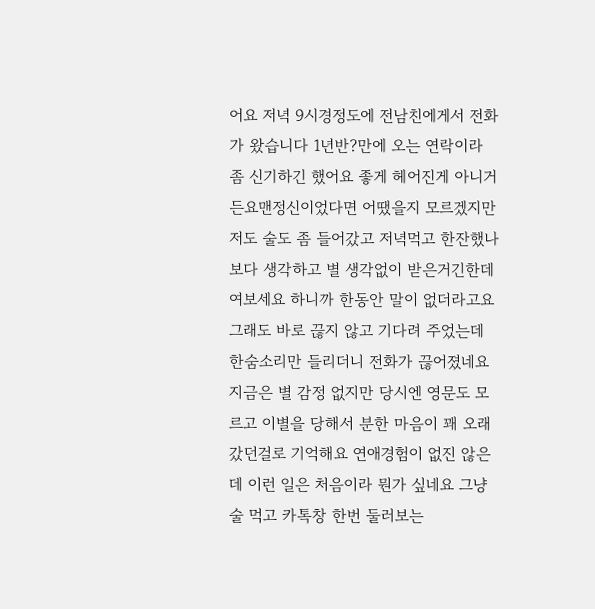어요 저녁 9시경정도에 전남친에게서 전화가 왔습니다 1년반?만에 오는 연락이라 좀 신기하긴 했어요 좋게 헤어진게 아니거든요맨정신이었다면 어땠을지 모르겠지만 저도 술도 좀 들어갔고 저녁먹고 한잔했나보다 생각하고 별 생각없이 받은거긴한데여보세요 하니까 한동안 말이 없더라고요그래도 바로 끊지 않고 기다려 주었는데 한숨소리만 들리더니 전화가 끊어졌네요 지금은 별 감정 없지만 당시엔 영문도 모르고 이별을 당해서 분한 마음이 꽤 오래갔던걸로 기억해요 연애경험이 없진 않은데 이런 일은 처음이라 뭔가 싶네요 그냥 술 먹고 카톡창 한번 둘러보는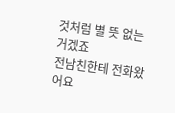것처럼 별 뜻 없는거겠죠
전남친한테 전화왔어요